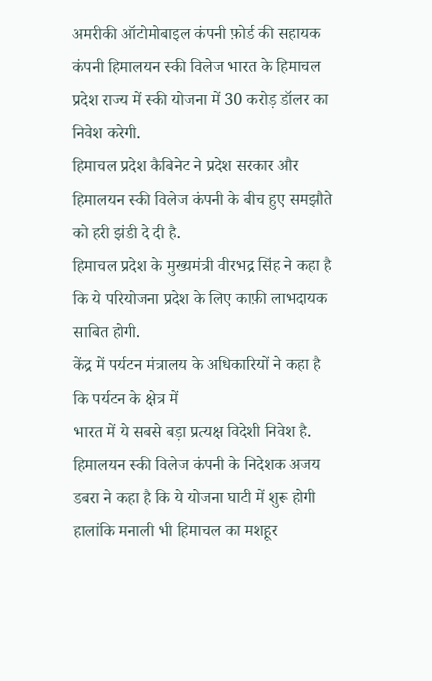अमरीकी ऑटोमोबाइल कंपनी फ़ोर्ड की सहायक कंपनी हिमालयन स्की विलेज भारत के हिमाचल प्रदेश राज्य में स्की योजना में 30 करोड़ डॉलर का निवेश करेगी.
हिमाचल प्रदेश कैबिनेट ने प्रदेश सरकार और हिमालयन स्की विलेज कंपनी के बीच हुए समझौते को हरी झंडी दे दी है.
हिमाचल प्रदेश के मुख्यमंत्री वीरभद्र सिंह ने कहा है कि ये परियोजना प्रदेश के लिए काफ़ी लाभदायक साबित होगी.
केंद्र में पर्यटन मंत्रालय के अधिकारियों ने कहा है कि पर्यटन के क्षेत्र में
भारत में ये सबसे बड़ा प्रत्यक्ष विदेशी निवेश है.
हिमालयन स्की विलेज कंपनी के निदेशक अजय डबरा ने कहा है कि ये योजना घाटी में शुरू होगी हालांकि मनाली भी हिमाचल का मशहूर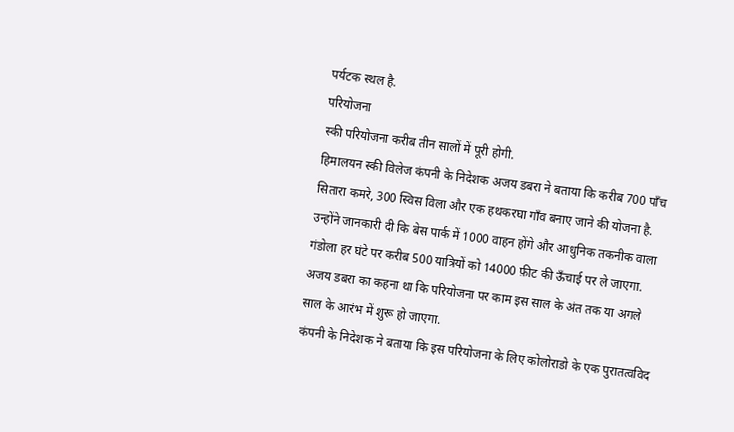पर्यटक स्थल है.
परियोजना
स्की परियोजना करीब तीन सालों में पूरी होगी.
हिमालयन स्की विलेज कंपनी के निदेशक अजय डबरा ने बताया कि करीब 700 पाँच सितारा कमरे, 300 स्विस विला और एक हथकरघा गाँव बनाए जाने की योजना है.
उन्होंने जानकारी दी कि बेस पार्क में 1000 वाहन होंगे और आधुनिक तकनीक वाला गंडोला हर घंटे पर करीब 500 यात्रियों को 14000 फ़ीट की ऊँचाई पर ले जाएगा.
अजय डबरा का कहना था कि परियोजना पर काम इस साल के अंत तक या अगले साल के आरंभ में शुरू हो जाएगा.
कंपनी के निदेशक ने बताया कि इस परियोजना के लिए कोलोराडो के एक पुरातत्वविद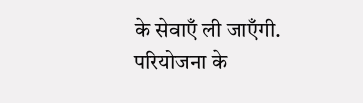के सेवाएँ ली जाएँगी.
परियोजना के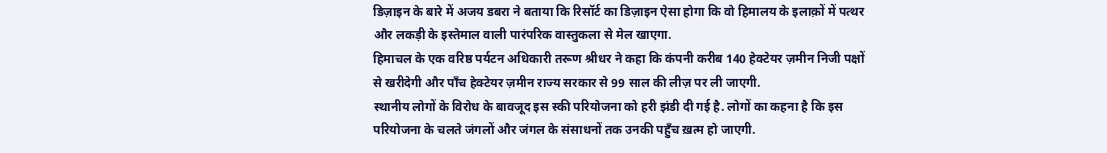डिज़ाइन के बारे में अजय डबरा ने बताया कि रिसॉर्ट का डिज़ाइन ऐसा होगा कि वो हिमालय के इलाक़ों में पत्थर और लकड़ी के इस्तेमाल वाली पारंपरिक वास्तुकला से मेल खाएगा.
हिमाचल के एक वरिष्ठ पर्यटन अधिकारी तरूण श्रीधर ने कहा कि कंपनी करीब 140 हेक्टेयर ज़मीन निजी पक्षों से खरीदेगी और पाँच हेक्टेयर ज़मीन राज्य सरकार से 99 साल की लीज़ पर ली जाएगी.
स्थानीय लोगों के विरोध के बावजूद इस स्की परियोजना को हरी झंडी दी गई है. लोगों का कहना है कि इस परियोजना के चलते जंगलों और जंगल के संसाधनों तक उनकी पहुँच ख़त्म हो जाएगी.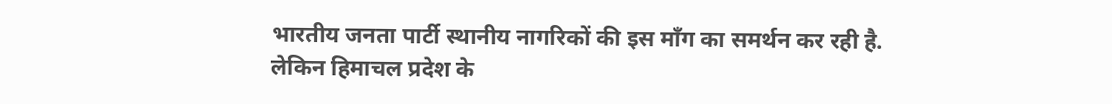भारतीय जनता पार्टी स्थानीय नागरिकों की इस माँग का समर्थन कर रही है.
लेकिन हिमाचल प्रदेश के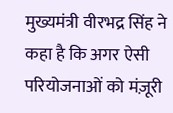मुख्यमंत्री वीरभद्र सिंह ने कहा है कि अगर ऐसी परियोजनाओं को मंज़ूरी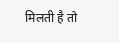मिलती है तो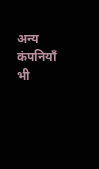अन्य कंपनियाँ भी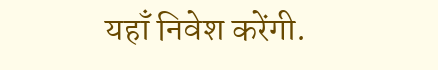यहाँ निवेश करेंगी.